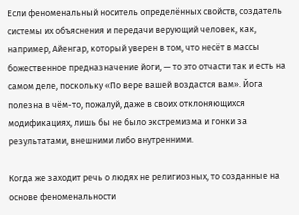Если феноменальный носитель определённых свойств, создатель системы их объяснения и передачи верующий человек, как, например, Айенгар, который уверен в том, что несёт в массы божественное предназначение йоги, — то это отчасти так и есть на самом деле, поскольку «По вере вашей воздастся вам». Йога полезна в чём-то, пожалуй, даже в своих отклоняющихся модификациях, лишь бы не было экстремизма и гонки за результатами, внешними либо внутренними.

Когда же заходит речь о людях не религиозных, то созданные на основе феноменальности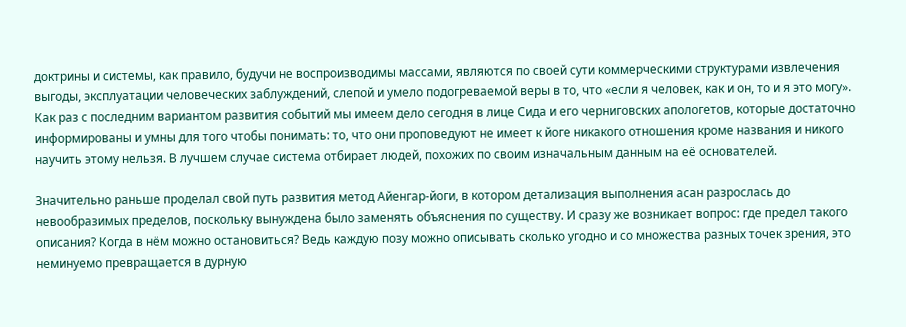доктрины и системы, как правило, будучи не воспроизводимы массами, являются по своей сути коммерческими структурами извлечения выгоды, эксплуатации человеческих заблуждений, слепой и умело подогреваемой веры в то, что «если я человек, как и он, то и я это могу». Как раз с последним вариантом развития событий мы имеем дело сегодня в лице Сида и его черниговских апологетов, которые достаточно информированы и умны для того чтобы понимать: то, что они проповедуют не имеет к йоге никакого отношения кроме названия и никого научить этому нельзя. В лучшем случае система отбирает людей, похожих по своим изначальным данным на её основателей.

Значительно раньше проделал свой путь развития метод Айенгар-йоги, в котором детализация выполнения асан разрослась до невообразимых пределов, поскольку вынуждена было заменять объяснения по существу. И сразу же возникает вопрос: где предел такого описания? Когда в нём можно остановиться? Ведь каждую позу можно описывать сколько угодно и со множества разных точек зрения, это неминуемо превращается в дурную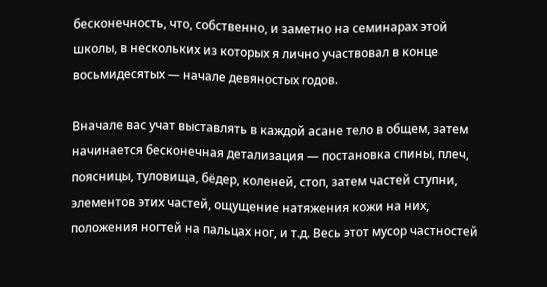бесконечность, что, собственно, и заметно на семинарах этой школы, в нескольких из которых я лично участвовал в конце восьмидесятых — начале девяностых годов.

Вначале вас учат выставлять в каждой асане тело в общем, затем начинается бесконечная детализация — постановка спины, плеч, поясницы, туловища, бёдер, коленей, стоп, затем частей ступни, элементов этих частей, ощущение натяжения кожи на них, положения ногтей на пальцах ног, и т.д. Весь этот мусор частностей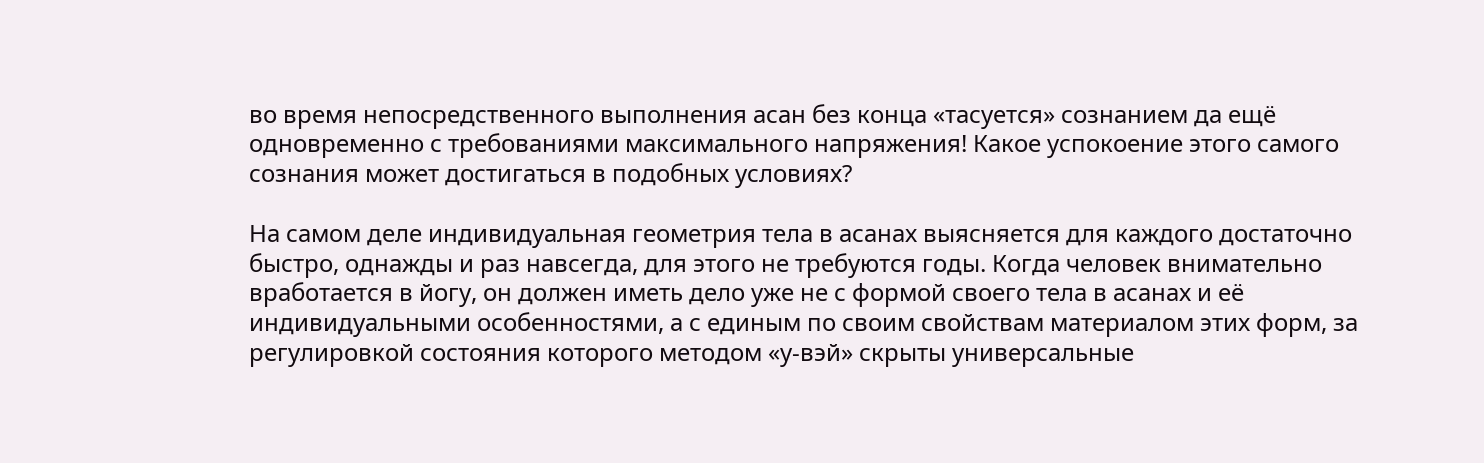во время непосредственного выполнения асан без конца «тасуется» сознанием да ещё одновременно с требованиями максимального напряжения! Какое успокоение этого самого сознания может достигаться в подобных условиях?

На самом деле индивидуальная геометрия тела в асанах выясняется для каждого достаточно быстро, однажды и раз навсегда, для этого не требуются годы. Когда человек внимательно вработается в йогу, он должен иметь дело уже не с формой своего тела в асанах и её индивидуальными особенностями, а с единым по своим свойствам материалом этих форм, за регулировкой состояния которого методом «у-вэй» скрыты универсальные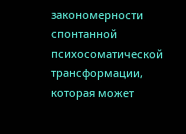закономерности спонтанной психосоматической трансформации, которая может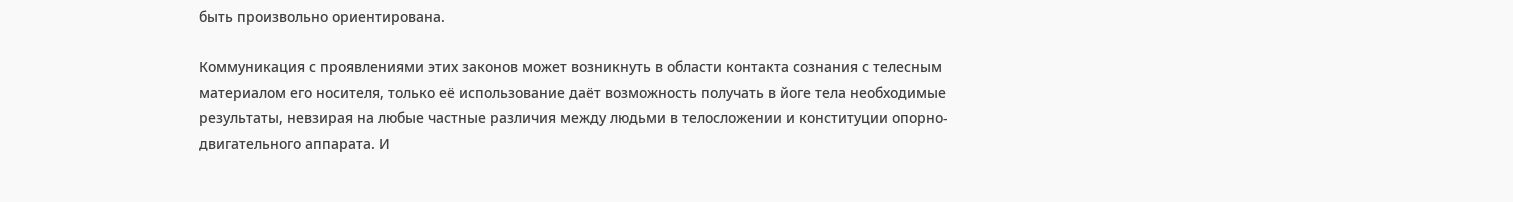быть произвольно ориентирована.

Коммуникация с проявлениями этих законов может возникнуть в области контакта сознания с телесным материалом его носителя, только её использование даёт возможность получать в йоге тела необходимые результаты, невзирая на любые частные различия между людьми в телосложении и конституции опорно-двигательного аппарата. И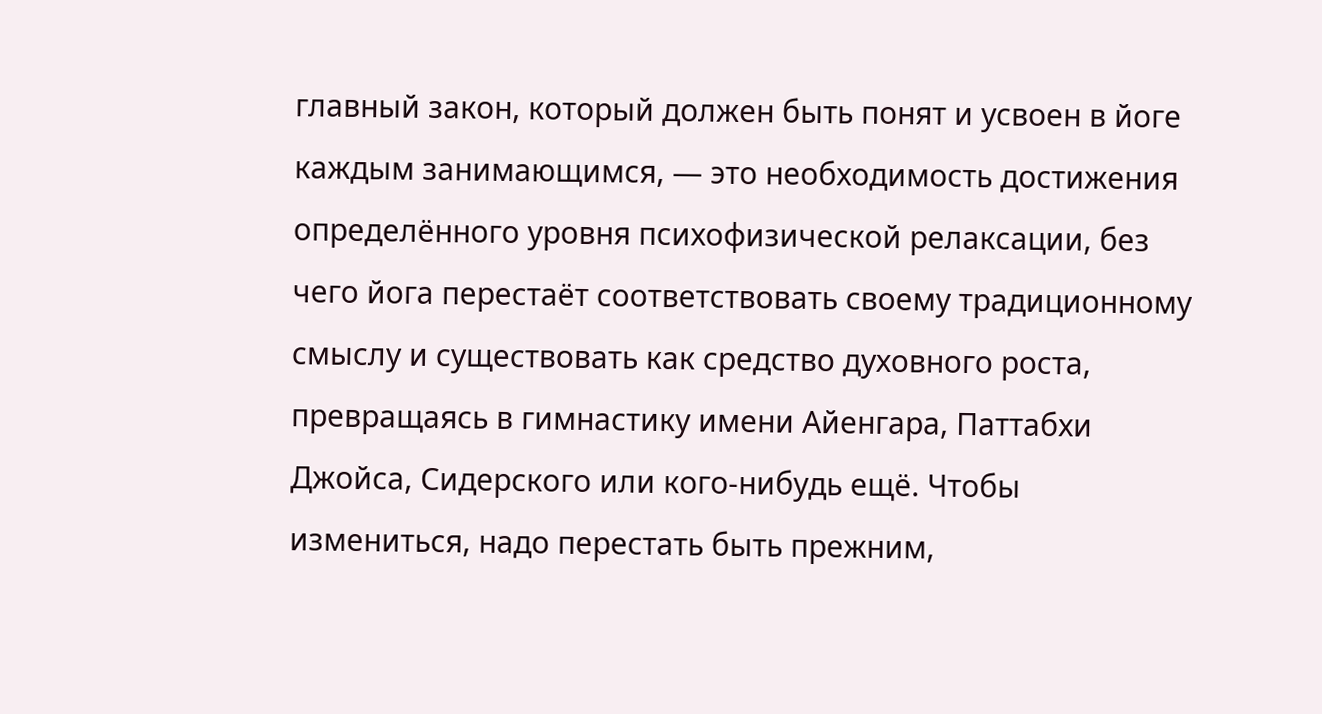главный закон, который должен быть понят и усвоен в йоге каждым занимающимся, — это необходимость достижения определённого уровня психофизической релаксации, без чего йога перестаёт соответствовать своему традиционному смыслу и существовать как средство духовного роста, превращаясь в гимнастику имени Айенгара, Паттабхи Джойса, Сидерского или кого-нибудь ещё. Чтобы измениться, надо перестать быть прежним,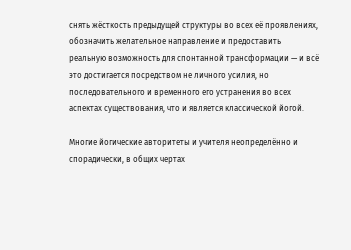снять жёсткость предыдущей структуры во всех её проявлениях, обозначить желательное направление и предоставить реальную возможность для спонтанной трансформации — и всё это достигается посредством не личного усилия, но последовательного и временного его устранения во всех аспектах существования, что и является классической йогой.

Многие йогические авторитеты и учителя неопределённо и спорадически, в общих чертах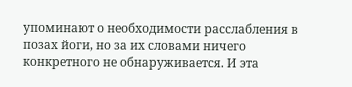упоминают о необходимости расслабления в позах йоги, но за их словами ничего конкретного не обнаруживается. И эта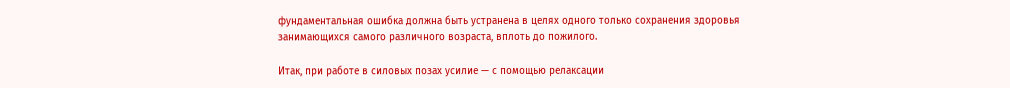фундаментальная ошибка должна быть устранена в целях одного только сохранения здоровья занимающихся самого различного возраста, вплоть до пожилого.

Итак, при работе в силовых позах усилие — с помощью релаксации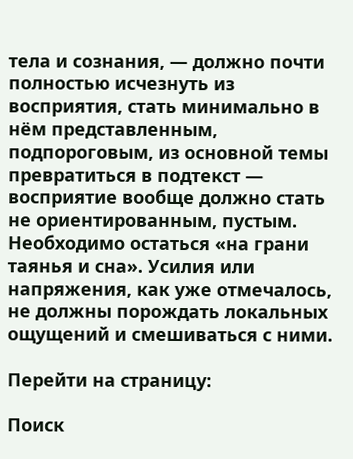тела и сознания, — должно почти полностью исчезнуть из восприятия, стать минимально в нём представленным, подпороговым, из основной темы превратиться в подтекст — восприятие вообще должно стать не ориентированным, пустым. Необходимо остаться «на грани таянья и сна». Усилия или напряжения, как уже отмечалось, не должны порождать локальных ощущений и смешиваться с ними.

Перейти на страницу:

Поиск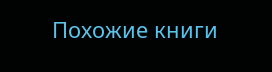Похожие книги